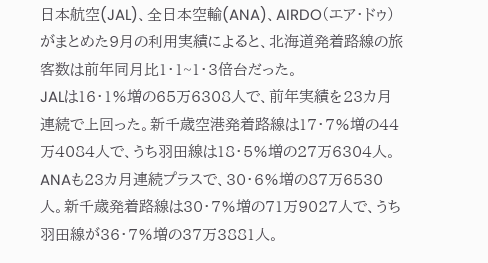日本航空(JAL)、全日本空輸(ANA)、AIRDO(エア・ドゥ)がまとめた9月の利用実績によると、北海道発着路線の旅客数は前年同月比1・1~1・3倍台だった。
JALは16・1%増の65万6308人で、前年実績を23カ月連続で上回った。新千歳空港発着路線は17・7%増の44万4084人で、うち羽田線は18・5%増の27万6304人。
ANAも23カ月連続プラスで、30・6%増の87万6530人。新千歳発着路線は30・7%増の71万9027人で、うち羽田線が36・7%増の37万3881人。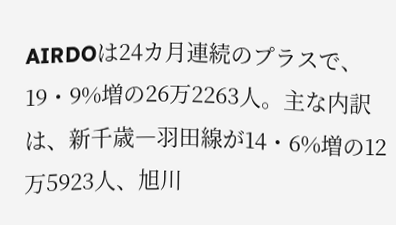AIRDOは24カ月連続のプラスで、19・9%増の26万2263人。主な内訳は、新千歳―羽田線が14・6%増の12万5923人、旭川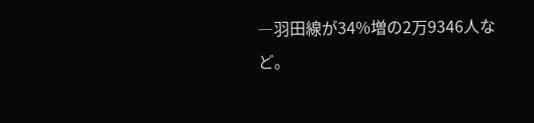―羽田線が34%増の2万9346人など。